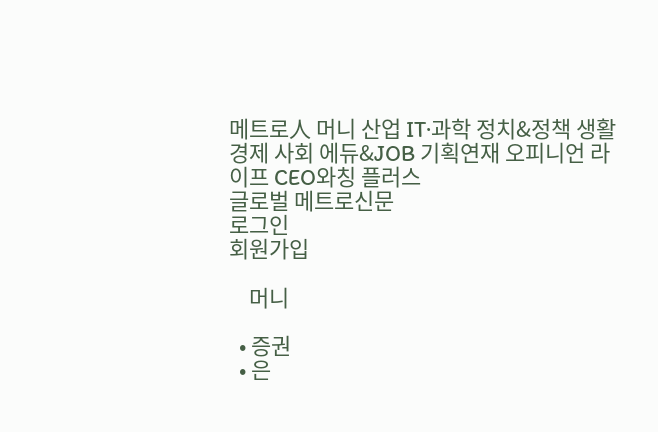메트로人 머니 산업 IT·과학 정치&정책 생활경제 사회 에듀&JOB 기획연재 오피니언 라이프 CEO와칭 플러스
글로벌 메트로신문
로그인
회원가입

    머니

  • 증권
  • 은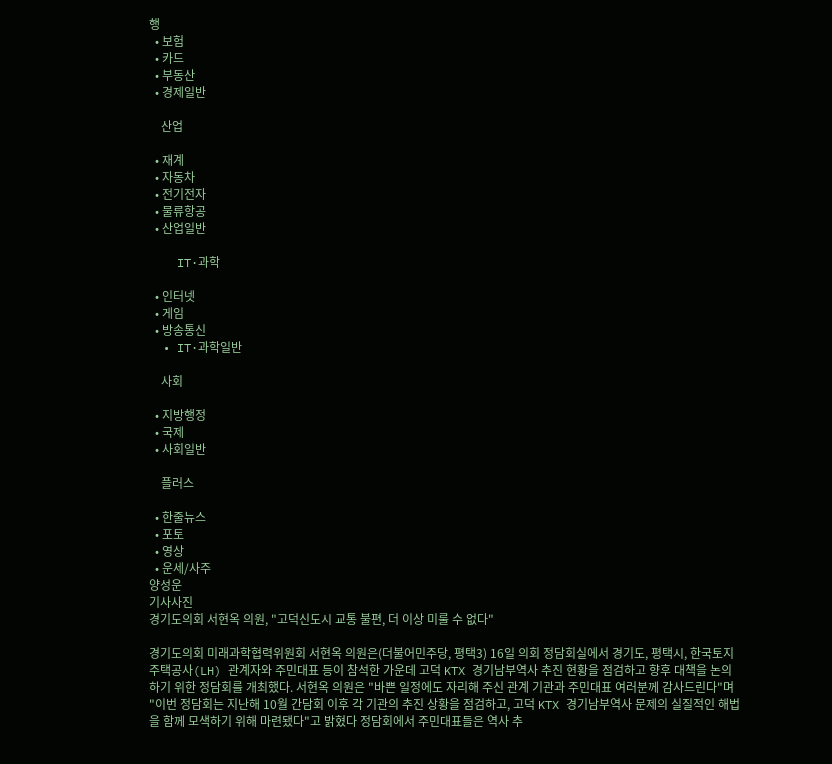행
  • 보험
  • 카드
  • 부동산
  • 경제일반

    산업

  • 재계
  • 자동차
  • 전기전자
  • 물류항공
  • 산업일반

    IT·과학

  • 인터넷
  • 게임
  • 방송통신
  • IT·과학일반

    사회

  • 지방행정
  • 국제
  • 사회일반

    플러스

  • 한줄뉴스
  • 포토
  • 영상
  • 운세/사주
양성운
기사사진
경기도의회 서현옥 의원, "고덕신도시 교통 불편, 더 이상 미룰 수 없다"

경기도의회 미래과학협력위원회 서현옥 의원은(더불어민주당, 평택3) 16일 의회 정담회실에서 경기도, 평택시, 한국토지주택공사(LH) 관계자와 주민대표 등이 참석한 가운데 고덕 KTX 경기남부역사 추진 현황을 점검하고 향후 대책을 논의하기 위한 정담회를 개최했다. 서현옥 의원은 "바쁜 일정에도 자리해 주신 관계 기관과 주민대표 여러분께 감사드린다"며 "이번 정담회는 지난해 10월 간담회 이후 각 기관의 추진 상황을 점검하고, 고덕 KTX 경기남부역사 문제의 실질적인 해법을 함께 모색하기 위해 마련됐다"고 밝혔다 정담회에서 주민대표들은 역사 추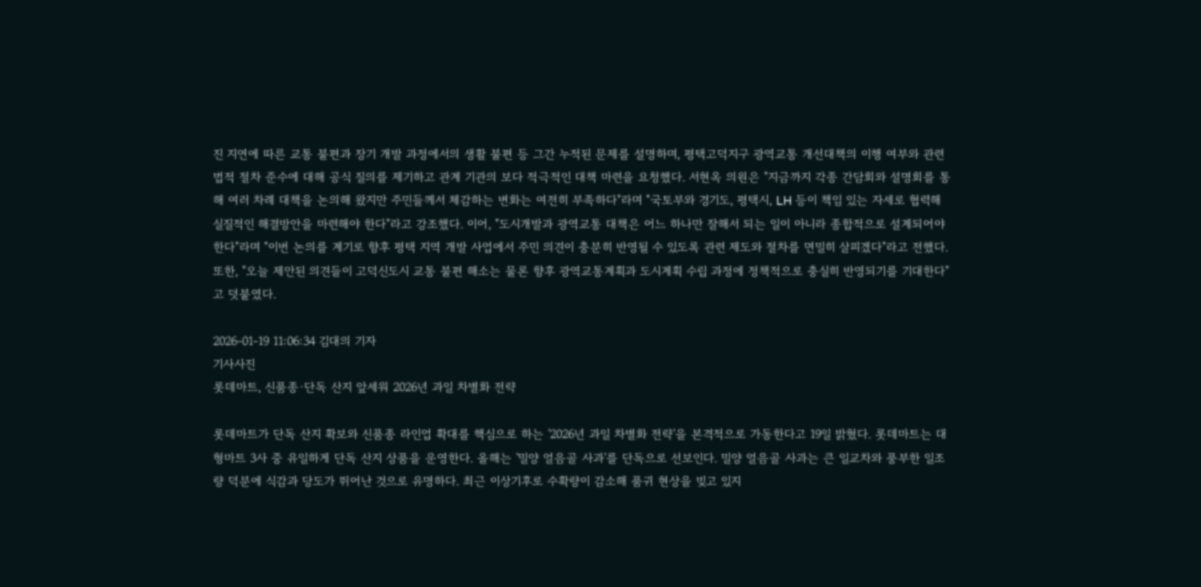진 지연에 따른 교통 불편과 장기 개발 과정에서의 생활 불편 등 그간 누적된 문제를 설명하며, 평택고덕지구 광역교통 개선대책의 이행 여부와 관련 법적 절차 준수에 대해 공식 질의를 제기하고 관계 기관의 보다 적극적인 대책 마련을 요청했다. 서현옥 의원은 "지금까지 각종 간담회와 설명회를 통해 여러 차례 대책을 논의해 왔지만 주민들께서 체감하는 변화는 여전히 부족하다"라며 "국토부와 경기도, 평택시, LH 등이 책임 있는 자세로 협력해 실질적인 해결방안을 마련해야 한다"라고 강조했다. 이어, "도시개발과 광역교통 대책은 어느 하나만 잘해서 되는 일이 아니라 종합적으로 설계되어야 한다"라며 "이번 논의를 계기로 향후 평택 지역 개발 사업에서 주민 의견이 충분히 반영될 수 있도록 관련 제도와 절차를 면밀히 살피겠다"라고 전했다. 또한, "오늘 제안된 의견들이 고덕신도시 교통 불편 해소는 물론 향후 광역교통계획과 도시계획 수립 과정에 정책적으로 충실히 반영되기를 기대한다"고 덧붙였다.

2026-01-19 11:06:34 김대의 기자
기사사진
롯데마트, 신품종·단독 산지 앞세워 2026년 과일 차별화 전략

롯데마트가 단독 산지 확보와 신품종 라인업 확대를 핵심으로 하는 '2026년 과일 차별화 전략'을 본격적으로 가동한다고 19일 밝혔다. 롯데마트는 대형마트 3사 중 유일하게 단독 산지 상품을 운영한다. 올해는 '밀양 얼음골 사과'를 단독으로 선보인다. 밀양 얼음골 사과는 큰 일교차와 풍부한 일조량 덕분에 식감과 당도가 뛰어난 것으로 유명하다. 최근 이상기후로 수확량이 감소해 품귀 현상을 빚고 있지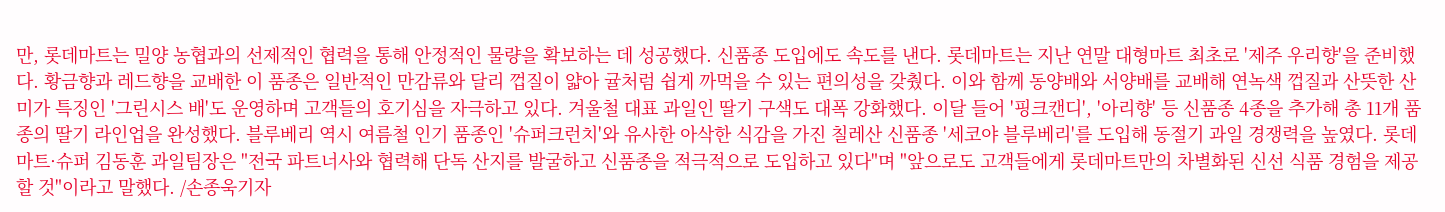만, 롯데마트는 밀양 농협과의 선제적인 협력을 통해 안정적인 물량을 확보하는 데 성공했다. 신품종 도입에도 속도를 낸다. 롯데마트는 지난 연말 대형마트 최초로 '제주 우리향'을 준비했다. 황금향과 레드향을 교배한 이 품종은 일반적인 만감류와 달리 껍질이 얇아 귤처럼 쉽게 까먹을 수 있는 편의성을 갖췄다. 이와 함께 동양배와 서양배를 교배해 연녹색 껍질과 산뜻한 산미가 특징인 '그린시스 배'도 운영하며 고객들의 호기심을 자극하고 있다. 겨울철 대표 과일인 딸기 구색도 대폭 강화했다. 이달 들어 '핑크캔디', '아리향' 등 신품종 4종을 추가해 총 11개 품종의 딸기 라인업을 완성했다. 블루베리 역시 여름철 인기 품종인 '슈퍼크런치'와 유사한 아삭한 식감을 가진 칠레산 신품종 '세코야 블루베리'를 도입해 동절기 과일 경쟁력을 높였다. 롯데마트·슈퍼 김동훈 과일팀장은 "전국 파트너사와 협력해 단독 산지를 발굴하고 신품종을 적극적으로 도입하고 있다"며 "앞으로도 고객들에게 롯데마트만의 차별화된 신선 식품 경험을 제공할 것"이라고 말했다. /손종욱기자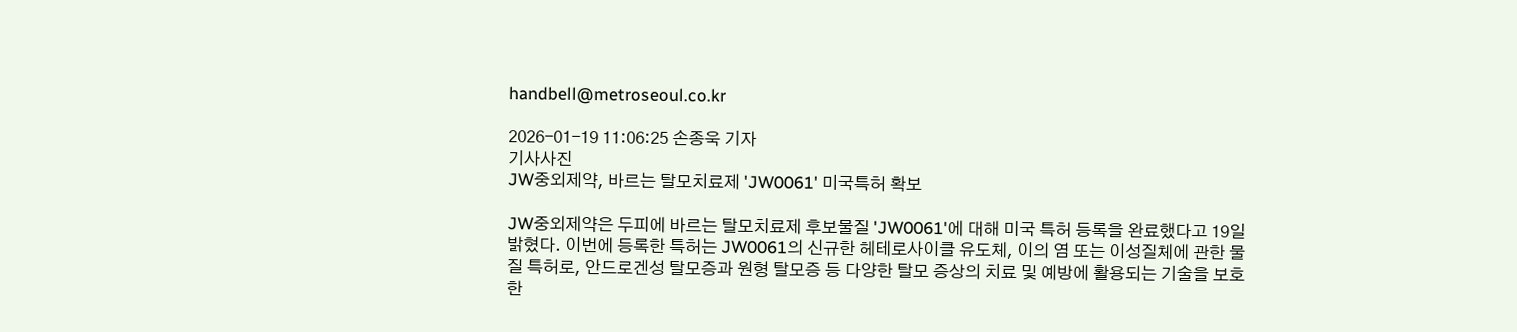handbell@metroseoul.co.kr

2026-01-19 11:06:25 손종욱 기자
기사사진
JW중외제약, 바르는 탈모치료제 'JW0061' 미국특허 확보

JW중외제약은 두피에 바르는 탈모치료제 후보물질 'JW0061'에 대해 미국 특허 등록을 완료했다고 19일 밝혔다. 이번에 등록한 특허는 JW0061의 신규한 헤테로사이클 유도체, 이의 염 또는 이성질체에 관한 물질 특허로, 안드로겐성 탈모증과 원형 탈모증 등 다양한 탈모 증상의 치료 및 예방에 활용되는 기술을 보호한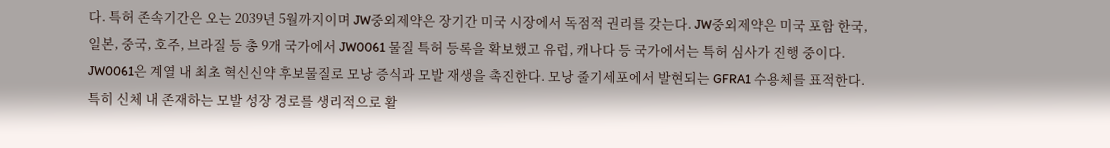다. 특허 존속기간은 오는 2039년 5월까지이며 JW중외제약은 장기간 미국 시장에서 독점적 권리를 갖는다. JW중외제약은 미국 포함 한국, 일본, 중국, 호주, 브라질 등 총 9개 국가에서 JW0061 물질 특허 등록을 확보했고 유럽, 캐나다 등 국가에서는 특허 심사가 진행 중이다. JW0061은 계열 내 최초 혁신신약 후보물질로 모낭 증식과 모발 재생을 촉진한다. 모낭 줄기세포에서 발현되는 GFRA1 수용체를 표적한다. 특히 신체 내 존재하는 모발 성장 경로를 생리적으로 활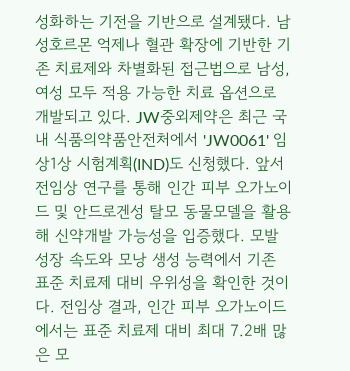성화하는 기전을 기반으로 설계됐다. 남성호르몬 억제나 혈관 확장에 기반한 기존 치료제와 차별화된 접근법으로 남성, 여성 모두 적용 가능한 치료 옵션으로 개발되고 있다. JW중외제약은 최근 국내 식품의약품안전처에서 'JW0061' 임상1상 시험계획(IND)도 신청했다. 앞서 전임상 연구를 통해 인간 피부 오가노이드 및 안드로겐성 탈모 동물모델을 활용해 신약개발 가능성을 입증했다. 모발 성장 속도와 모낭 생성 능력에서 기존 표준 치료제 대비 우위성을 확인한 것이다. 전임상 결과, 인간 피부 오가노이드에서는 표준 치료제 대비 최대 7.2배 많은 모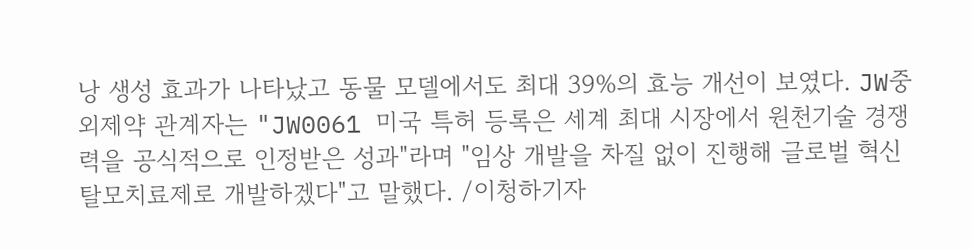낭 생성 효과가 나타났고 동물 모델에서도 최대 39%의 효능 개선이 보였다. JW중외제약 관계자는 "JW0061 미국 특허 등록은 세계 최대 시장에서 원천기술 경쟁력을 공식적으로 인정받은 성과"라며 "임상 개발을 차질 없이 진행해 글로벌 혁신 탈모치료제로 개발하겠다"고 말했다. /이청하기자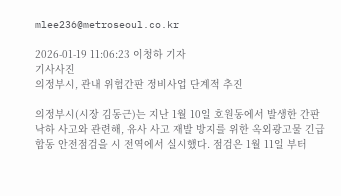mlee236@metroseoul.co.kr

2026-01-19 11:06:23 이청하 기자
기사사진
의정부시, 관내 위험간판 정비사업 단계적 추진

의정부시(시장 김동근)는 지난 1월 10일 호원동에서 발생한 간판 낙하 사고와 관련해, 유사 사고 재발 방지를 위한 옥외광고물 긴급 합동 안전점검을 시 전역에서 실시했다. 점검은 1월 11일 부터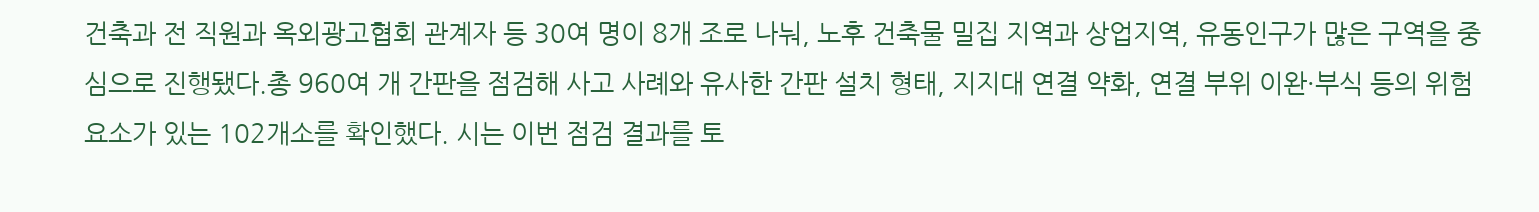건축과 전 직원과 옥외광고협회 관계자 등 30여 명이 8개 조로 나눠, 노후 건축물 밀집 지역과 상업지역, 유동인구가 많은 구역을 중심으로 진행됐다.총 960여 개 간판을 점검해 사고 사례와 유사한 간판 설치 형태, 지지대 연결 약화, 연결 부위 이완·부식 등의 위험 요소가 있는 102개소를 확인했다. 시는 이번 점검 결과를 토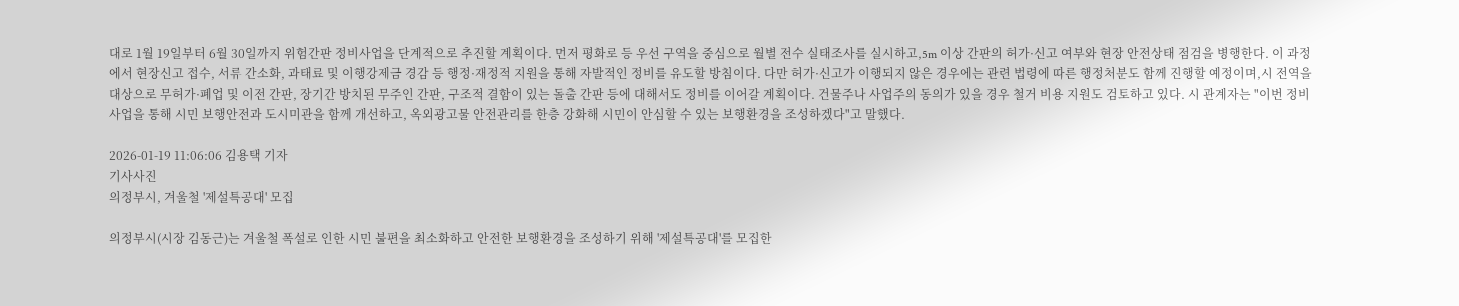대로 1월 19일부터 6월 30일까지 위험간판 정비사업을 단계적으로 추진할 계획이다. 먼저 평화로 등 우선 구역을 중심으로 월별 전수 실태조사를 실시하고,5m 이상 간판의 허가·신고 여부와 현장 안전상태 점검을 병행한다. 이 과정에서 현장신고 접수, 서류 간소화, 과태료 및 이행강제금 경감 등 행정·재정적 지원을 통해 자발적인 정비를 유도할 방침이다. 다만 허가·신고가 이행되지 않은 경우에는 관련 법령에 따른 행정처분도 함께 진행할 예정이며,시 전역을 대상으로 무허가·폐업 및 이전 간판, 장기간 방치된 무주인 간판, 구조적 결함이 있는 돌출 간판 등에 대해서도 정비를 이어갈 계획이다. 건물주나 사업주의 동의가 있을 경우 철거 비용 지원도 검토하고 있다. 시 관계자는 "이번 정비사업을 통해 시민 보행안전과 도시미관을 함께 개선하고, 옥외광고물 안전관리를 한층 강화해 시민이 안심할 수 있는 보행환경을 조성하겠다"고 말했다.

2026-01-19 11:06:06 김용택 기자
기사사진
의정부시, 겨울철 '제설특공대' 모집

의정부시(시장 김동근)는 겨울철 폭설로 인한 시민 불편을 최소화하고 안전한 보행환경을 조성하기 위해 '제설특공대'를 모집한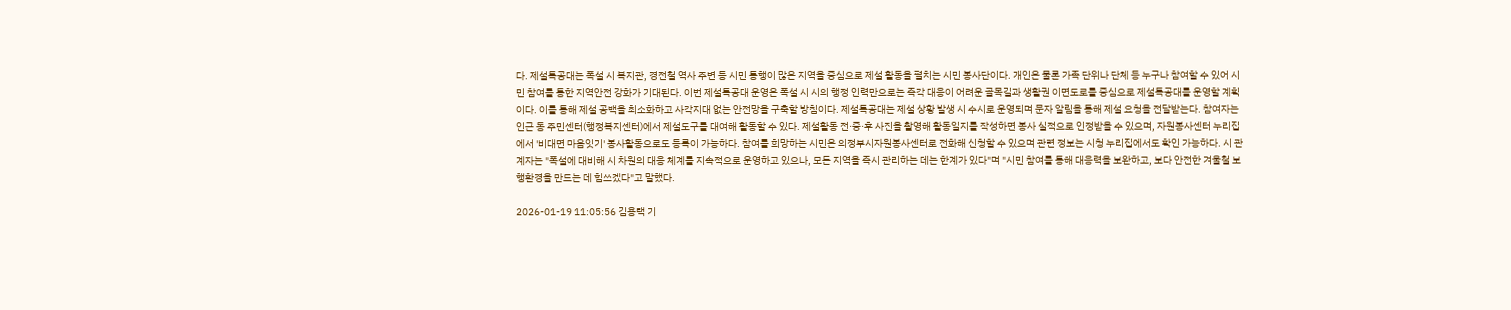다. 제설특공대는 폭설 시 복지관, 경전철 역사 주변 등 시민 통행이 많은 지역을 중심으로 제설 활동을 펼치는 시민 봉사단이다. 개인은 물론 가족 단위나 단체 등 누구나 참여할 수 있어 시민 참여를 통한 지역안전 강화가 기대된다. 이번 제설특공대 운영은 폭설 시 시의 행정 인력만으로는 즉각 대응이 어려운 골목길과 생활권 이면도로를 중심으로 제설특공대를 운영할 계획이다. 이를 통해 제설 공백을 최소화하고 사각지대 없는 안전망을 구축할 방침이다. 제설특공대는 제설 상황 발생 시 수시로 운영되며 문자 알림을 통해 제설 요청을 전달받는다. 참여자는 인근 동 주민센터(행정복지센터)에서 제설도구를 대여해 활동할 수 있다. 제설활동 전·중·후 사진을 촬영해 활동일지를 작성하면 봉사 실적으로 인정받을 수 있으며, 자원봉사센터 누리집에서 '비대면 마음잇기' 봉사활동으로도 등록이 가능하다. 참여를 희망하는 시민은 의정부시자원봉사센터로 전화해 신청할 수 있으며 관련 정보는 시청 누리집에서도 확인 가능하다. 시 관계자는 "폭설에 대비해 시 차원의 대응 체계를 지속적으로 운영하고 있으나, 모든 지역을 즉시 관리하는 데는 한계가 있다"며 "시민 참여를 통해 대응력을 보완하고, 보다 안전한 겨울철 보행환경을 만드는 데 힘쓰겠다"고 말했다.

2026-01-19 11:05:56 김용택 기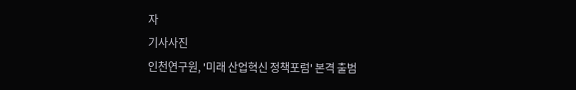자
기사사진
인천연구원, '미래 산업혁신 정책포럼' 본격 출범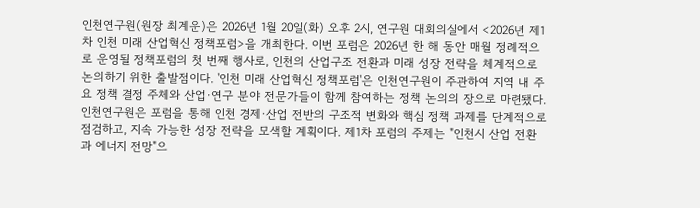인천연구원(원장 최계운)은 2026년 1월 20일(화) 오후 2시, 연구원 대회의실에서 <2026년 제1차 인천 미래 산업혁신 정책포럼>을 개최한다. 이번 포럼은 2026년 한 해 동안 매월 정례적으로 운영될 정책포럼의 첫 번째 행사로, 인천의 산업구조 전환과 미래 성장 전략을 체계적으로 논의하기 위한 출발점이다. '인천 미래 산업혁신 정책포럼'은 인천연구원이 주관하여 지역 내 주요 정책 결정 주체와 산업·연구 분야 전문가들이 함께 참여하는 정책 논의의 장으로 마련됐다. 인천연구원은 포럼을 통해 인천 경제·산업 전반의 구조적 변화와 핵심 정책 과제를 단계적으로 점검하고, 지속 가능한 성장 전략을 모색할 계획이다. 제1차 포럼의 주제는 "인천시 산업 전환과 에너지 전망"으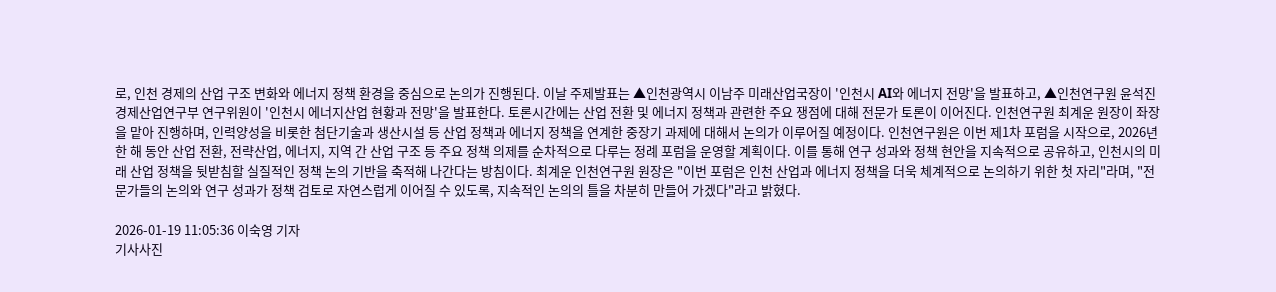로, 인천 경제의 산업 구조 변화와 에너지 정책 환경을 중심으로 논의가 진행된다. 이날 주제발표는 ▲인천광역시 이남주 미래산업국장이 '인천시 AI와 에너지 전망'을 발표하고, ▲인천연구원 윤석진 경제산업연구부 연구위원이 '인천시 에너지산업 현황과 전망'을 발표한다. 토론시간에는 산업 전환 및 에너지 정책과 관련한 주요 쟁점에 대해 전문가 토론이 이어진다. 인천연구원 최계운 원장이 좌장을 맡아 진행하며, 인력양성을 비롯한 첨단기술과 생산시설 등 산업 정책과 에너지 정책을 연계한 중장기 과제에 대해서 논의가 이루어질 예정이다. 인천연구원은 이번 제1차 포럼을 시작으로, 2026년 한 해 동안 산업 전환, 전략산업, 에너지, 지역 간 산업 구조 등 주요 정책 의제를 순차적으로 다루는 정례 포럼을 운영할 계획이다. 이를 통해 연구 성과와 정책 현안을 지속적으로 공유하고, 인천시의 미래 산업 정책을 뒷받침할 실질적인 정책 논의 기반을 축적해 나간다는 방침이다. 최계운 인천연구원 원장은 "이번 포럼은 인천 산업과 에너지 정책을 더욱 체계적으로 논의하기 위한 첫 자리"라며, "전문가들의 논의와 연구 성과가 정책 검토로 자연스럽게 이어질 수 있도록, 지속적인 논의의 틀을 차분히 만들어 가겠다"라고 밝혔다.

2026-01-19 11:05:36 이숙영 기자
기사사진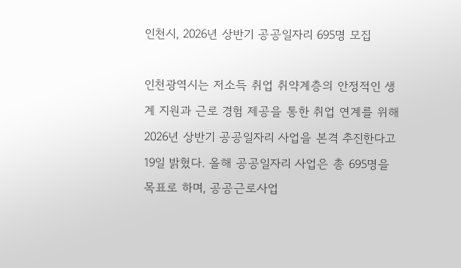인천시, 2026년 상반기 공공일자리 695명 모집

인천광역시는 저소득 취업 취약계층의 안정적인 생계 지원과 근로 경험 제공을 통한 취업 연계를 위해 2026년 상반기 공공일자리 사업을 본격 추진한다고 19일 밝혔다. 올해 공공일자리 사업은 총 695명을 목표로 하며, 공공근로사업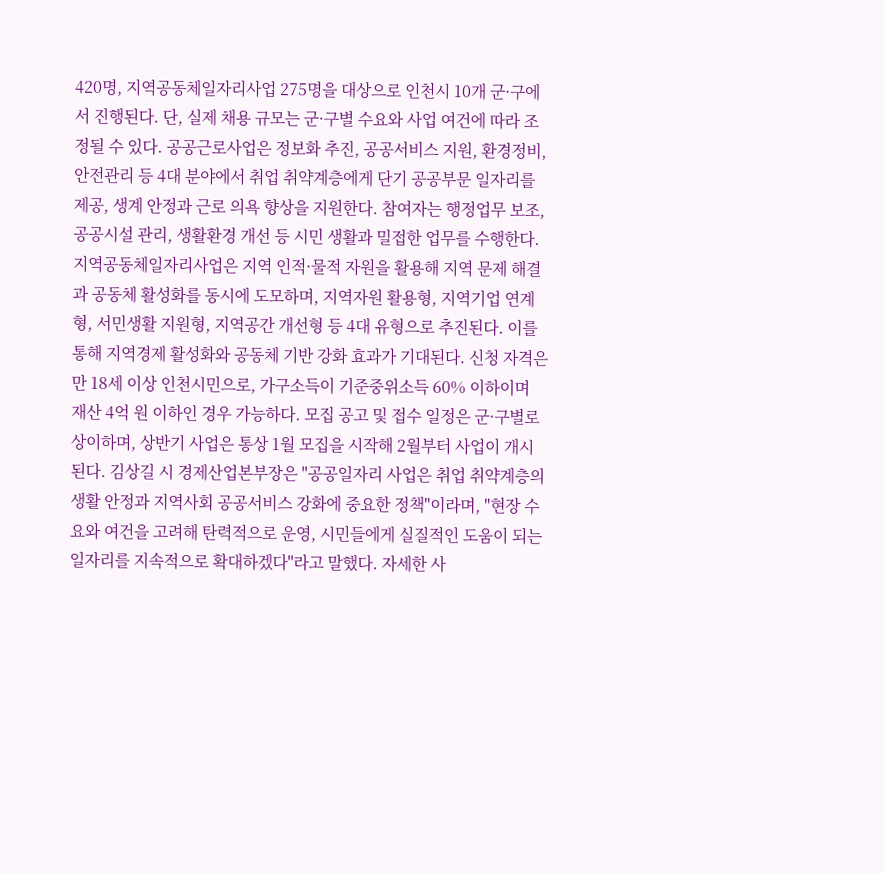420명, 지역공동체일자리사업 275명을 대상으로 인천시 10개 군·구에서 진행된다. 단, 실제 채용 규모는 군·구별 수요와 사업 여건에 따라 조정될 수 있다. 공공근로사업은 정보화 추진, 공공서비스 지원, 환경정비, 안전관리 등 4대 분야에서 취업 취약계층에게 단기 공공부문 일자리를 제공, 생계 안정과 근로 의욕 향상을 지원한다. 참여자는 행정업무 보조, 공공시설 관리, 생활환경 개선 등 시민 생활과 밀접한 업무를 수행한다. 지역공동체일자리사업은 지역 인적·물적 자원을 활용해 지역 문제 해결과 공동체 활성화를 동시에 도모하며, 지역자원 활용형, 지역기업 연계형, 서민생활 지원형, 지역공간 개선형 등 4대 유형으로 추진된다. 이를 통해 지역경제 활성화와 공동체 기반 강화 효과가 기대된다. 신청 자격은 만 18세 이상 인천시민으로, 가구소득이 기준중위소득 60% 이하이며 재산 4억 원 이하인 경우 가능하다. 모집 공고 및 접수 일정은 군·구별로 상이하며, 상반기 사업은 통상 1월 모집을 시작해 2월부터 사업이 개시된다. 김상길 시 경제산업본부장은 "공공일자리 사업은 취업 취약계층의 생활 안정과 지역사회 공공서비스 강화에 중요한 정책"이라며, "현장 수요와 여건을 고려해 탄력적으로 운영, 시민들에게 실질적인 도움이 되는 일자리를 지속적으로 확대하겠다"라고 말했다. 자세한 사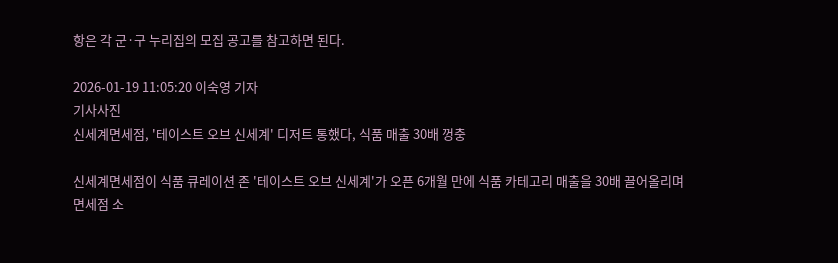항은 각 군·구 누리집의 모집 공고를 참고하면 된다.

2026-01-19 11:05:20 이숙영 기자
기사사진
신세계면세점, '테이스트 오브 신세계' 디저트 통했다, 식품 매출 30배 껑충

신세계면세점이 식품 큐레이션 존 '테이스트 오브 신세계'가 오픈 6개월 만에 식품 카테고리 매출을 30배 끌어올리며 면세점 소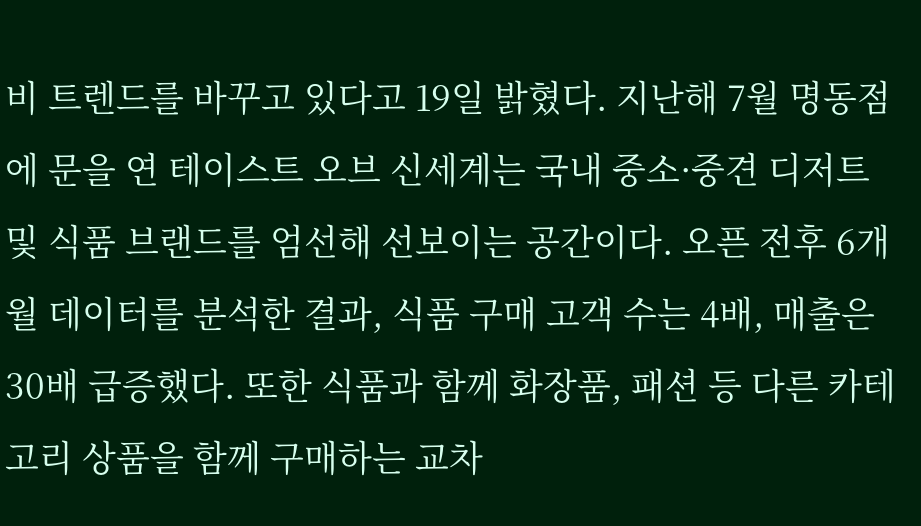비 트렌드를 바꾸고 있다고 19일 밝혔다. 지난해 7월 명동점에 문을 연 테이스트 오브 신세계는 국내 중소·중견 디저트 및 식품 브랜드를 엄선해 선보이는 공간이다. 오픈 전후 6개월 데이터를 분석한 결과, 식품 구매 고객 수는 4배, 매출은 30배 급증했다. 또한 식품과 함께 화장품, 패션 등 다른 카테고리 상품을 함께 구매하는 교차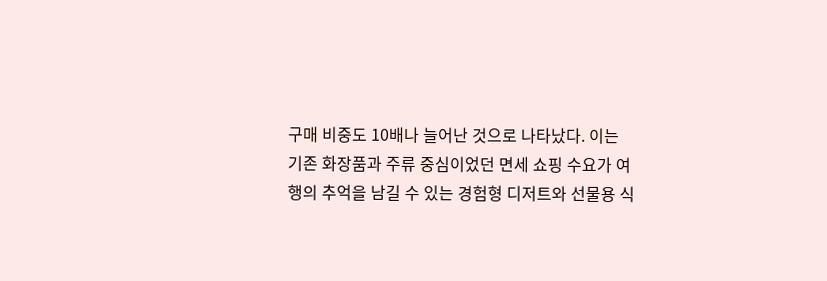구매 비중도 10배나 늘어난 것으로 나타났다. 이는 기존 화장품과 주류 중심이었던 면세 쇼핑 수요가 여행의 추억을 남길 수 있는 경험형 디저트와 선물용 식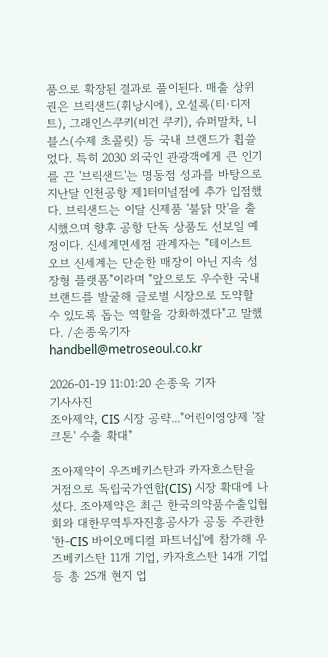품으로 확장된 결과로 풀이된다. 매출 상위권은 브릭샌드(휘낭시에), 오설록(티·디저트), 그래인스쿠키(비건 쿠키), 슈퍼말차, 니블스(수제 초콜릿) 등 국내 브랜드가 휩쓸었다. 특히 2030 외국인 관광객에게 큰 인기를 끈 '브릭샌드'는 명동점 성과를 바탕으로 지난달 인천공항 제1터미널점에 추가 입점했다. 브릭샌드는 이달 신제품 '불닭 맛'을 출시했으며 향후 공항 단독 상품도 선보일 예정이다. 신세계면세점 관계자는 "테이스트 오브 신세계는 단순한 매장이 아닌 지속 성장형 플랫폼"이라며 "앞으로도 우수한 국내 브랜드를 발굴해 글로벌 시장으로 도약할 수 있도록 돕는 역할을 강화하겠다"고 말했다. /손종욱기자 handbell@metroseoul.co.kr

2026-01-19 11:01:20 손종욱 기자
기사사진
조아제약, CIS 시장 공략..."어린이영양제 '잘크톤' 수출 확대"

조아제약이 우즈베키스탄과 카자흐스탄을 거점으로 독립국가연합(CIS) 시장 확대에 나섰다. 조아제약은 최근 한국의약품수출입협회와 대한무역투자진흥공사가 공동 주관한 '한-CIS 바이오메디컬 파트너십'에 참가해 우즈베키스탄 11개 기업, 카자흐스탄 14개 기업 등 총 25개 현지 업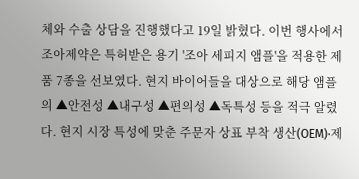체와 수출 상담을 진행했다고 19일 밝혔다. 이번 행사에서 조아제약은 특허받은 용기 '조아 세피지 앰플'을 적용한 제품 7종을 선보였다. 현지 바이어들을 대상으로 해당 앰플의 ▲안전성 ▲내구성 ▲편의성 ▲독특성 등을 적극 알렸다. 현지 시장 특성에 맞춘 주문자 상표 부착 생산(OEM)·제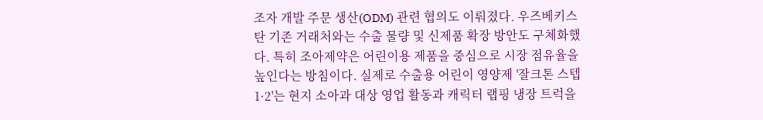조자 개발 주문 생산(ODM) 관련 협의도 이뤄졌다. 우즈베키스탄 기존 거래처와는 수출 물량 및 신제품 확장 방안도 구체화했다. 특히 조아제약은 어린이용 제품을 중심으로 시장 점유율을 높인다는 방침이다. 실제로 수출용 어린이 영양제 '잘크톤 스텝 1·2'는 현지 소아과 대상 영업 활동과 캐릭터 랩핑 냉장 트럭을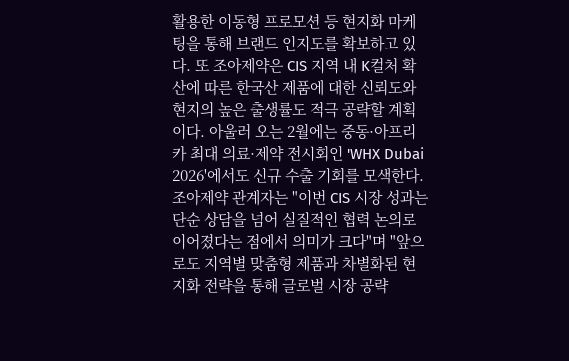활용한 이동형 프로모션 등 현지화 마케팅을 통해 브랜드 인지도를 확보하고 있다. 또 조아제약은 CIS 지역 내 K컬처 확산에 따른 한국산 제품에 대한 신뢰도와 현지의 높은 출생률도 적극 공략할 계획이다. 아울러 오는 2월에는 중동·아프리카 최대 의료·제약 전시회인 'WHX Dubai 2026'에서도 신규 수출 기회를 모색한다. 조아제약 관계자는 "이번 CIS 시장 성과는 단순 상담을 넘어 실질적인 협력 논의로 이어졌다는 점에서 의미가 크다"며 "앞으로도 지역별 맞춤형 제품과 차별화된 현지화 전략을 통해 글로벌 시장 공략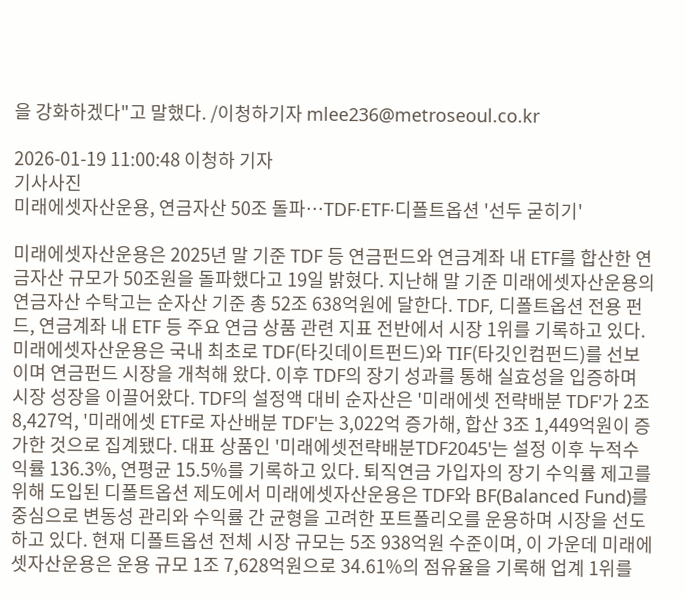을 강화하겠다"고 말했다. /이청하기자 mlee236@metroseoul.co.kr

2026-01-19 11:00:48 이청하 기자
기사사진
미래에셋자산운용, 연금자산 50조 돌파…TDF·ETF·디폴트옵션 '선두 굳히기'

미래에셋자산운용은 2025년 말 기준 TDF 등 연금펀드와 연금계좌 내 ETF를 합산한 연금자산 규모가 50조원을 돌파했다고 19일 밝혔다. 지난해 말 기준 미래에셋자산운용의 연금자산 수탁고는 순자산 기준 총 52조 638억원에 달한다. TDF, 디폴트옵션 전용 펀드, 연금계좌 내 ETF 등 주요 연금 상품 관련 지표 전반에서 시장 1위를 기록하고 있다. 미래에셋자산운용은 국내 최초로 TDF(타깃데이트펀드)와 TIF(타깃인컴펀드)를 선보이며 연금펀드 시장을 개척해 왔다. 이후 TDF의 장기 성과를 통해 실효성을 입증하며 시장 성장을 이끌어왔다. TDF의 설정액 대비 순자산은 '미래에셋 전략배분 TDF'가 2조 8,427억, '미래에셋 ETF로 자산배분 TDF'는 3,022억 증가해, 합산 3조 1,449억원이 증가한 것으로 집계됐다. 대표 상품인 '미래에셋전략배분TDF2045'는 설정 이후 누적수익률 136.3%, 연평균 15.5%를 기록하고 있다. 퇴직연금 가입자의 장기 수익률 제고를 위해 도입된 디폴트옵션 제도에서 미래에셋자산운용은 TDF와 BF(Balanced Fund)를 중심으로 변동성 관리와 수익률 간 균형을 고려한 포트폴리오를 운용하며 시장을 선도하고 있다. 현재 디폴트옵션 전체 시장 규모는 5조 938억원 수준이며, 이 가운데 미래에셋자산운용은 운용 규모 1조 7,628억원으로 34.61%의 점유율을 기록해 업계 1위를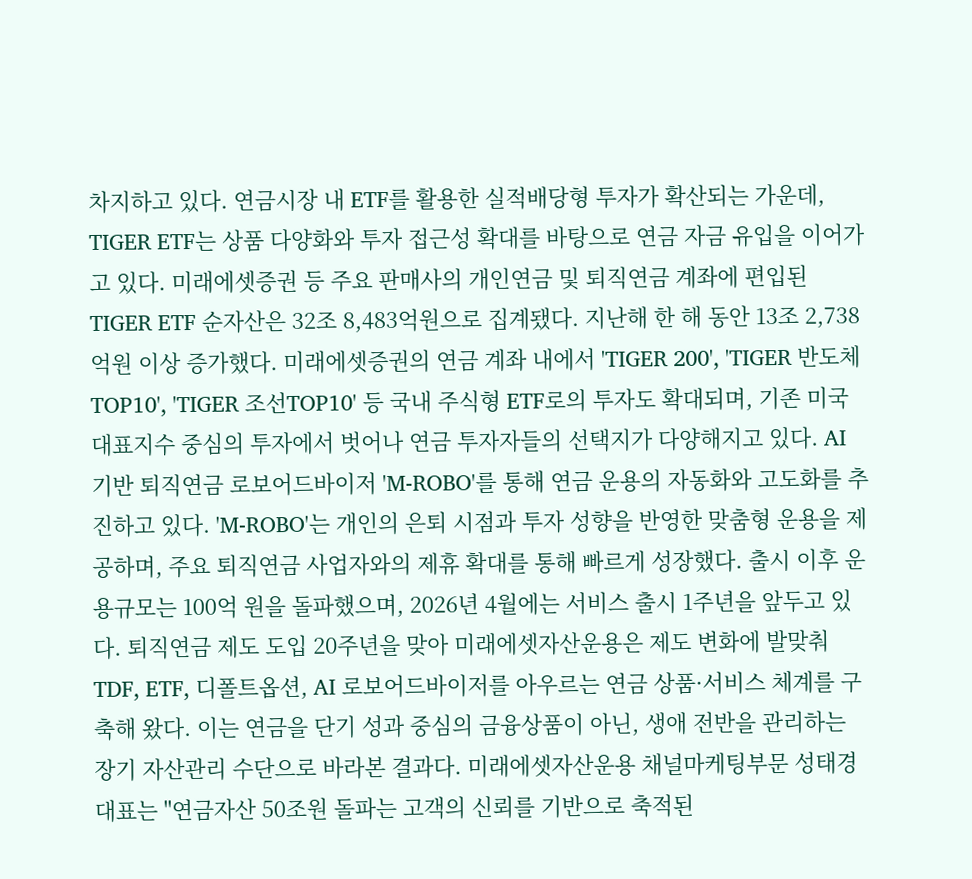차지하고 있다. 연금시장 내 ETF를 활용한 실적배당형 투자가 확산되는 가운데, TIGER ETF는 상품 다양화와 투자 접근성 확대를 바탕으로 연금 자금 유입을 이어가고 있다. 미래에셋증권 등 주요 판매사의 개인연금 및 퇴직연금 계좌에 편입된 TIGER ETF 순자산은 32조 8,483억원으로 집계됐다. 지난해 한 해 동안 13조 2,738억원 이상 증가했다. 미래에셋증권의 연금 계좌 내에서 'TIGER 200', 'TIGER 반도체TOP10', 'TIGER 조선TOP10' 등 국내 주식형 ETF로의 투자도 확대되며, 기존 미국 대표지수 중심의 투자에서 벗어나 연금 투자자들의 선택지가 다양해지고 있다. AI 기반 퇴직연금 로보어드바이저 'M-ROBO'를 통해 연금 운용의 자동화와 고도화를 추진하고 있다. 'M-ROBO'는 개인의 은퇴 시점과 투자 성향을 반영한 맞춤형 운용을 제공하며, 주요 퇴직연금 사업자와의 제휴 확대를 통해 빠르게 성장했다. 출시 이후 운용규모는 100억 원을 돌파했으며, 2026년 4월에는 서비스 출시 1주년을 앞두고 있다. 퇴직연금 제도 도입 20주년을 맞아 미래에셋자산운용은 제도 변화에 발맞춰 TDF, ETF, 디폴트옵션, AI 로보어드바이저를 아우르는 연금 상품·서비스 체계를 구축해 왔다. 이는 연금을 단기 성과 중심의 금융상품이 아닌, 생애 전반을 관리하는 장기 자산관리 수단으로 바라본 결과다. 미래에셋자산운용 채널마케팅부문 성태경 대표는 "연금자산 50조원 돌파는 고객의 신뢰를 기반으로 축적된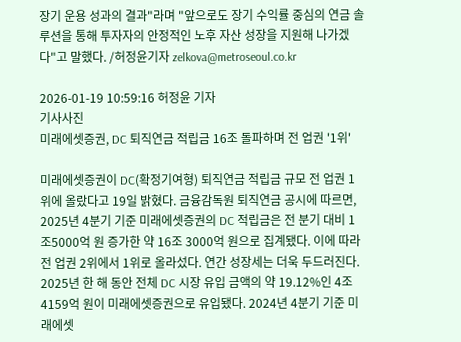장기 운용 성과의 결과"라며 "앞으로도 장기 수익률 중심의 연금 솔루션을 통해 투자자의 안정적인 노후 자산 성장을 지원해 나가겠다"고 말했다. /허정윤기자 zelkova@metroseoul.co.kr

2026-01-19 10:59:16 허정윤 기자
기사사진
미래에셋증권, DC 퇴직연금 적립금 16조 돌파하며 전 업권 '1위'

미래에셋증권이 DC(확정기여형) 퇴직연금 적립금 규모 전 업권 1위에 올랐다고 19일 밝혔다. 금융감독원 퇴직연금 공시에 따르면, 2025년 4분기 기준 미래에셋증권의 DC 적립금은 전 분기 대비 1조5000억 원 증가한 약 16조 3000억 원으로 집계됐다. 이에 따라 전 업권 2위에서 1위로 올라섰다. 연간 성장세는 더욱 두드러진다. 2025년 한 해 동안 전체 DC 시장 유입 금액의 약 19.12%인 4조 4159억 원이 미래에셋증권으로 유입됐다. 2024년 4분기 기준 미래에셋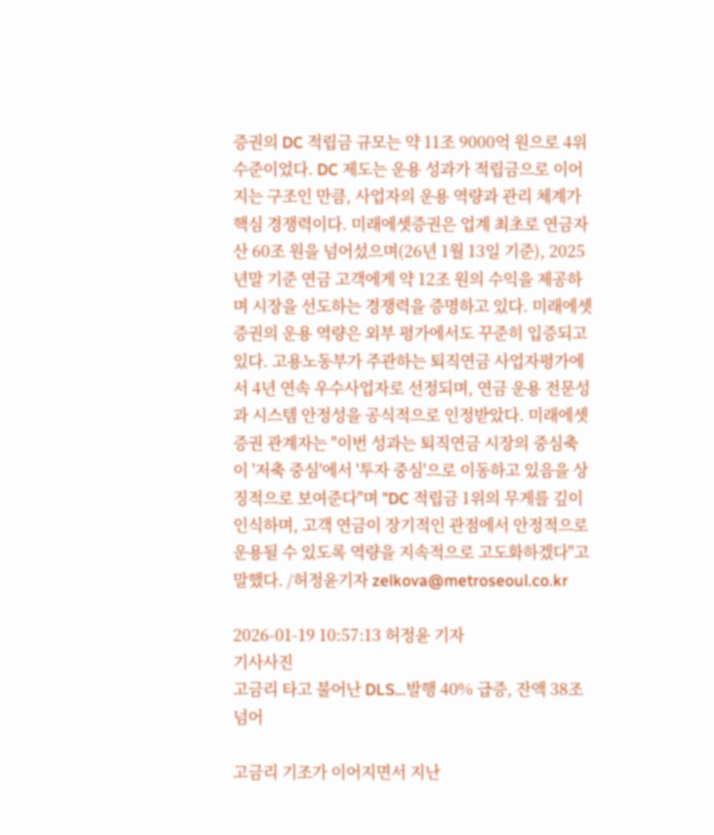증권의 DC 적립금 규모는 약 11조 9000억 원으로 4위 수준이었다. DC 제도는 운용 성과가 적립금으로 이어지는 구조인 만큼, 사업자의 운용 역량과 관리 체계가 핵심 경쟁력이다. 미래에셋증권은 업계 최초로 연금자산 60조 원을 넘어섰으며(26년 1월 13일 기준), 2025년말 기준 연금 고객에게 약 12조 원의 수익을 제공하며 시장을 선도하는 경쟁력을 증명하고 있다. 미래에셋증권의 운용 역량은 외부 평가에서도 꾸준히 입증되고 있다. 고용노동부가 주관하는 퇴직연금 사업자평가에서 4년 연속 우수사업자로 선정되며, 연금 운용 전문성과 시스템 안정성을 공식적으로 인정받았다. 미래에셋증권 관계자는 "이번 성과는 퇴직연금 시장의 중심축이 '저축 중심'에서 '투자 중심'으로 이동하고 있음을 상징적으로 보여준다"며 "DC 적립금 1위의 무게를 깊이 인식하며, 고객 연금이 장기적인 관점에서 안정적으로 운용될 수 있도록 역량을 지속적으로 고도화하겠다"고 말했다. /허정윤기자 zelkova@metroseoul.co.kr

2026-01-19 10:57:13 허정윤 기자
기사사진
고금리 타고 불어난 DLS…발행 40% 급증, 잔액 38조 넘어

고금리 기조가 이어지면서 지난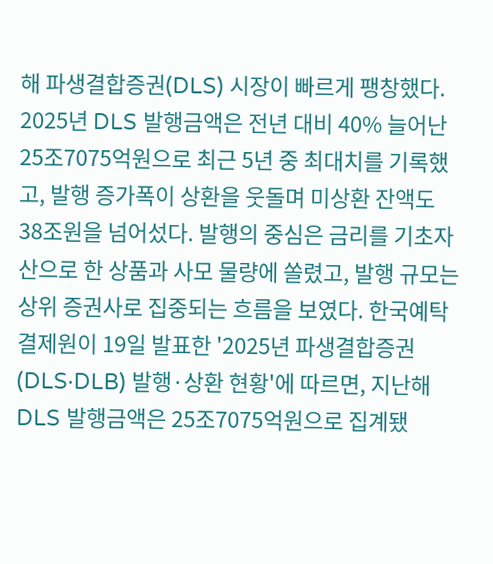해 파생결합증권(DLS) 시장이 빠르게 팽창했다. 2025년 DLS 발행금액은 전년 대비 40% 늘어난 25조7075억원으로 최근 5년 중 최대치를 기록했고, 발행 증가폭이 상환을 웃돌며 미상환 잔액도 38조원을 넘어섰다. 발행의 중심은 금리를 기초자산으로 한 상품과 사모 물량에 쏠렸고, 발행 규모는 상위 증권사로 집중되는 흐름을 보였다. 한국예탁결제원이 19일 발표한 '2025년 파생결합증권(DLS·DLB) 발행·상환 현황'에 따르면, 지난해 DLS 발행금액은 25조7075억원으로 집계됐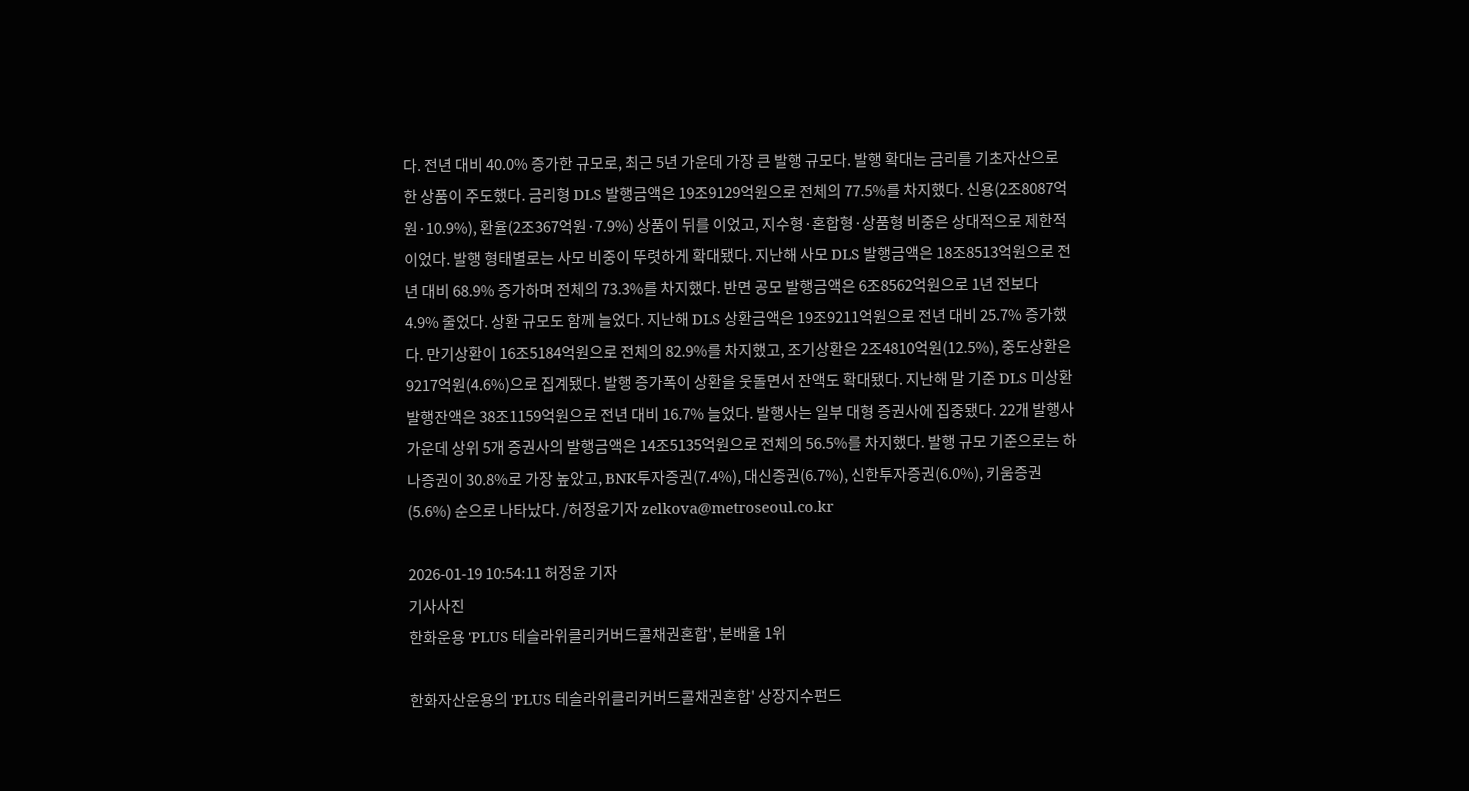다. 전년 대비 40.0% 증가한 규모로, 최근 5년 가운데 가장 큰 발행 규모다. 발행 확대는 금리를 기초자산으로 한 상품이 주도했다. 금리형 DLS 발행금액은 19조9129억원으로 전체의 77.5%를 차지했다. 신용(2조8087억원·10.9%), 환율(2조367억원·7.9%) 상품이 뒤를 이었고, 지수형·혼합형·상품형 비중은 상대적으로 제한적이었다. 발행 형태별로는 사모 비중이 뚜렷하게 확대됐다. 지난해 사모 DLS 발행금액은 18조8513억원으로 전년 대비 68.9% 증가하며 전체의 73.3%를 차지했다. 반면 공모 발행금액은 6조8562억원으로 1년 전보다 4.9% 줄었다. 상환 규모도 함께 늘었다. 지난해 DLS 상환금액은 19조9211억원으로 전년 대비 25.7% 증가했다. 만기상환이 16조5184억원으로 전체의 82.9%를 차지했고, 조기상환은 2조4810억원(12.5%), 중도상환은 9217억원(4.6%)으로 집계됐다. 발행 증가폭이 상환을 웃돌면서 잔액도 확대됐다. 지난해 말 기준 DLS 미상환 발행잔액은 38조1159억원으로 전년 대비 16.7% 늘었다. 발행사는 일부 대형 증권사에 집중됐다. 22개 발행사 가운데 상위 5개 증권사의 발행금액은 14조5135억원으로 전체의 56.5%를 차지했다. 발행 규모 기준으로는 하나증권이 30.8%로 가장 높았고, BNK투자증권(7.4%), 대신증권(6.7%), 신한투자증권(6.0%), 키움증권(5.6%) 순으로 나타났다. /허정윤기자 zelkova@metroseoul.co.kr

2026-01-19 10:54:11 허정윤 기자
기사사진
한화운용 'PLUS 테슬라위클리커버드콜채권혼합', 분배율 1위

한화자산운용의 'PLUS 테슬라위클리커버드콜채권혼합' 상장지수펀드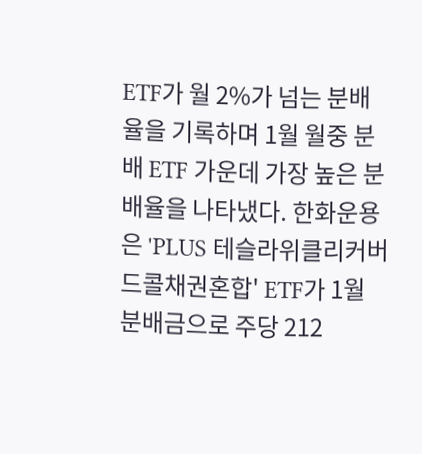ETF가 월 2%가 넘는 분배율을 기록하며 1월 월중 분배 ETF 가운데 가장 높은 분배율을 나타냈다. 한화운용은 'PLUS 테슬라위클리커버드콜채권혼합' ETF가 1월 분배금으로 주당 212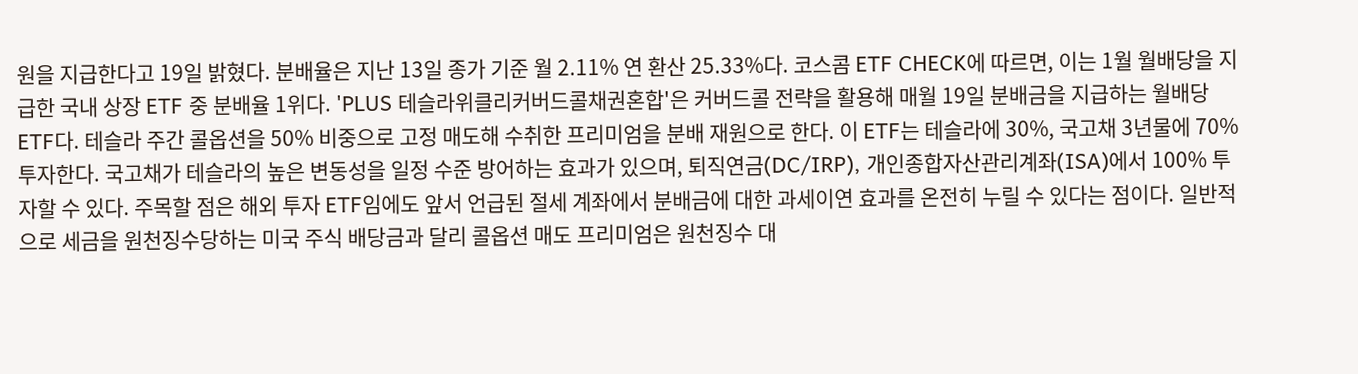원을 지급한다고 19일 밝혔다. 분배율은 지난 13일 종가 기준 월 2.11% 연 환산 25.33%다. 코스콤 ETF CHECK에 따르면, 이는 1월 월배당을 지급한 국내 상장 ETF 중 분배율 1위다. 'PLUS 테슬라위클리커버드콜채권혼합'은 커버드콜 전략을 활용해 매월 19일 분배금을 지급하는 월배당 ETF다. 테슬라 주간 콜옵션을 50% 비중으로 고정 매도해 수취한 프리미엄을 분배 재원으로 한다. 이 ETF는 테슬라에 30%, 국고채 3년물에 70% 투자한다. 국고채가 테슬라의 높은 변동성을 일정 수준 방어하는 효과가 있으며, 퇴직연금(DC/IRP), 개인종합자산관리계좌(ISA)에서 100% 투자할 수 있다. 주목할 점은 해외 투자 ETF임에도 앞서 언급된 절세 계좌에서 분배금에 대한 과세이연 효과를 온전히 누릴 수 있다는 점이다. 일반적으로 세금을 원천징수당하는 미국 주식 배당금과 달리 콜옵션 매도 프리미엄은 원천징수 대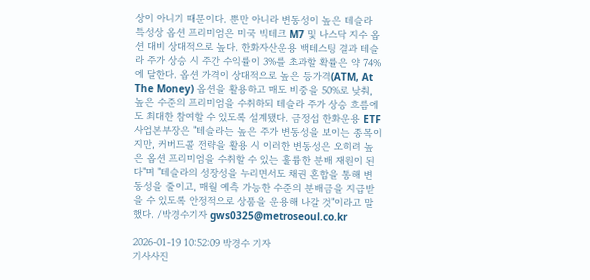상이 아니기 때문이다. 뿐만 아니라 변동성이 높은 테슬라 특성상 옵션 프리미엄은 미국 빅테크 M7 및 나스닥 지수 옵션 대비 상대적으로 높다. 한화자산운용 백테스팅 결과 테슬라 주가 상승 시 주간 수익률이 3%를 초과할 확률은 약 74%에 달한다. 옵션 가격이 상대적으로 높은 등가격(ATM, At The Money) 옵션을 활용하고 매도 비중을 50%로 낮춰, 높은 수준의 프리미엄을 수취하되 테슬라 주가 상승 흐름에도 최대한 참여할 수 있도록 설계됐다. 금정섭 한화운용 ETF사업본부장은 "테슬라는 높은 주가 변동성을 보이는 종목이지만, 커버드콜 전략을 활용 시 이러한 변동성은 오히려 높은 옵션 프리미엄을 수취할 수 있는 훌륭한 분배 재원이 된다"며 "테슬라의 성장성을 누리면서도 채권 혼합을 통해 변동성을 줄이고, 매월 예측 가능한 수준의 분배금을 지급받을 수 있도록 안정적으로 상품을 운용해 나갈 것"이라고 말했다. /박경수기자 gws0325@metroseoul.co.kr

2026-01-19 10:52:09 박경수 기자
기사사진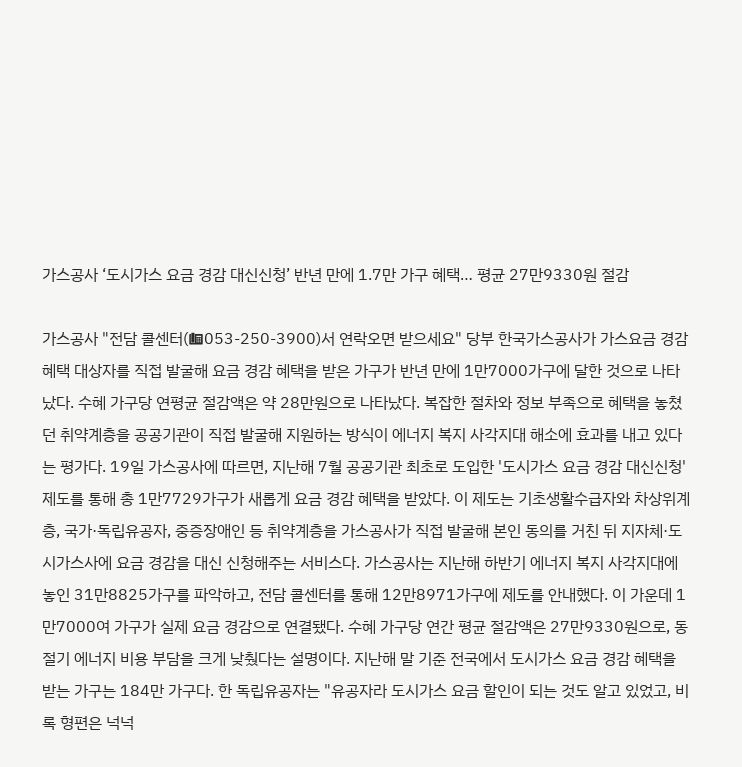가스공사 ‘도시가스 요금 경감 대신신청’ 반년 만에 1.7만 가구 혜택… 평균 27만9330원 절감

가스공사 "전담 콜센터(☎053-250-3900)서 연락오면 받으세요" 당부 한국가스공사가 가스요금 경감 혜택 대상자를 직접 발굴해 요금 경감 혜택을 받은 가구가 반년 만에 1만7000가구에 달한 것으로 나타났다. 수혜 가구당 연평균 절감액은 약 28만원으로 나타났다. 복잡한 절차와 정보 부족으로 혜택을 놓쳤던 취약계층을 공공기관이 직접 발굴해 지원하는 방식이 에너지 복지 사각지대 해소에 효과를 내고 있다는 평가다. 19일 가스공사에 따르면, 지난해 7월 공공기관 최초로 도입한 '도시가스 요금 경감 대신신청' 제도를 통해 총 1만7729가구가 새롭게 요금 경감 혜택을 받았다. 이 제도는 기초생활수급자와 차상위계층, 국가·독립유공자, 중증장애인 등 취약계층을 가스공사가 직접 발굴해 본인 동의를 거친 뒤 지자체·도시가스사에 요금 경감을 대신 신청해주는 서비스다. 가스공사는 지난해 하반기 에너지 복지 사각지대에 놓인 31만8825가구를 파악하고, 전담 콜센터를 통해 12만8971가구에 제도를 안내했다. 이 가운데 1만7000여 가구가 실제 요금 경감으로 연결됐다. 수혜 가구당 연간 평균 절감액은 27만9330원으로, 동절기 에너지 비용 부담을 크게 낮췄다는 설명이다. 지난해 말 기준 전국에서 도시가스 요금 경감 혜택을 받는 가구는 184만 가구다. 한 독립유공자는 "유공자라 도시가스 요금 할인이 되는 것도 알고 있었고, 비록 형편은 넉넉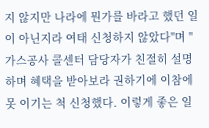지 않지만 나라에 뭔가를 바라고 했던 일이 아닌지라 여태 신청하지 않았다"며 "가스공사 콜센터 담당자가 친절히 설명하며 혜택을 받아보라 권하기에 이참에 못 이기는 척 신청했다. 이렇게 좋은 일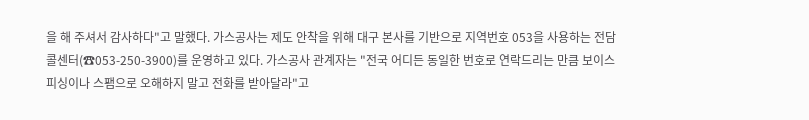을 해 주셔서 감사하다"고 말했다. 가스공사는 제도 안착을 위해 대구 본사를 기반으로 지역번호 053을 사용하는 전담 콜센터(☎053-250-3900)를 운영하고 있다. 가스공사 관계자는 "전국 어디든 동일한 번호로 연락드리는 만큼 보이스피싱이나 스팸으로 오해하지 말고 전화를 받아달라"고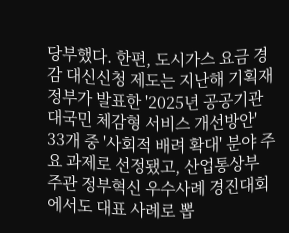당부했다. 한편, 도시가스 요금 경감 대신신청 제도는 지난해 기획재정부가 발표한 '2025년 공공기관 대국민 체감형 서비스 개선방안' 33개 중 '사회적 배려 확대' 분야 주요 과제로 선정됐고, 산업통상부 주관 정부혁신 우수사례 경진대회에서도 대표 사례로 뽑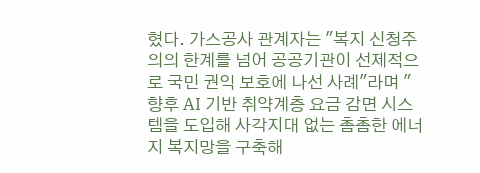혔다. 가스공사 관계자는 "복지 신청주의의 한계를 넘어 공공기관이 선제적으로 국민 권익 보호에 나선 사례"라며 "향후 AI 기반 취약계층 요금 감면 시스템을 도입해 사각지대 없는 촘촘한 에너지 복지망을 구축해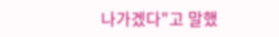나가겠다"고 말했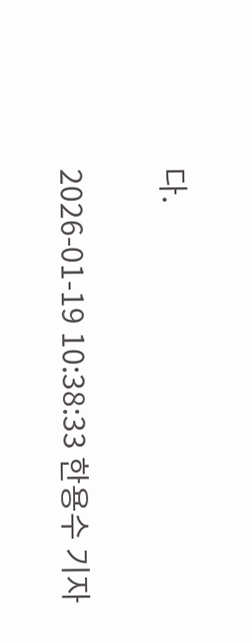다.

2026-01-19 10:38:33 한용수 기자